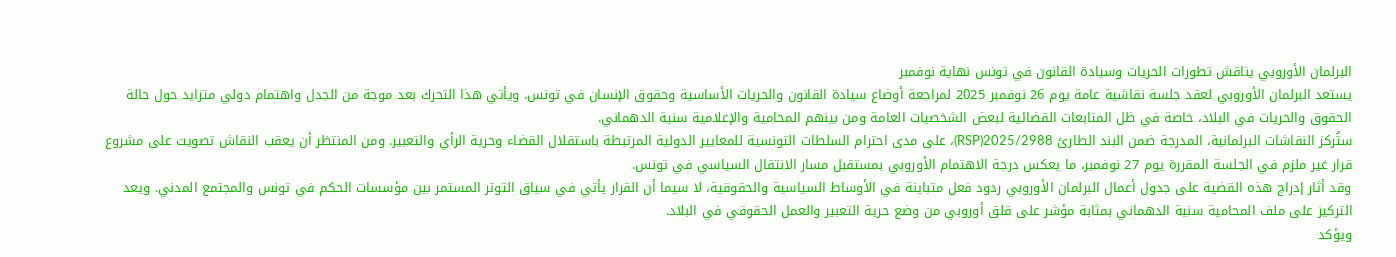البرلمان الأوروبي يناقش تطورات الحريات وسيادة القانون في تونس نهاية نوفمبر
يستعد البرلمان الأوروبي لعقد جلسة نقاشية عامة يوم 26 نوفمبر 2025 لمراجعة أوضاع سيادة القانون والحريات الأساسية وحقوق الإنسان في تونس. ويأتي هذا التحرك بعد موجة من الجدل واهتمام دولي متزايد حول حالة الحقوق والحريات في البلاد، خاصة في ظل المتابعات القضائية لبعض الشخصيات العامة ومن بينهم المحامية والإعلامية سنية الدهماني.
ستُركز النقاشات البرلمانية، المدرجة ضمن البند الطارئ 2025/2988(RSP)، على مدى احترام السلطات التونسية للمعايير الدولية المرتبطة باستقلال القضاء وحرية الرأي والتعبير. ومن المنتظر أن يعقب النقاش تصويت على مشروع قرار غير ملزم في الجلسة المقررة يوم 27 نوفمبر، ما يعكس درجة الاهتمام الأوروبي بمستقبل مسار الانتقال السياسي في تونس.
وقد أثار إدراج هذه القضية على جدول أعمال البرلمان الأوروبي ردود فعل متباينة في الأوساط السياسية والحقوقية، لا سيما أن القرار يأتي في سياق التوتر المستمر بين مؤسسات الحكم في تونس والمجتمع المدني. ويعد التركيز على ملف المحامية سنية الدهماني بمثابة مؤشر على قلق أوروبي من وضع حرية التعبير والعمل الحقوقي في البلاد.
ويؤكد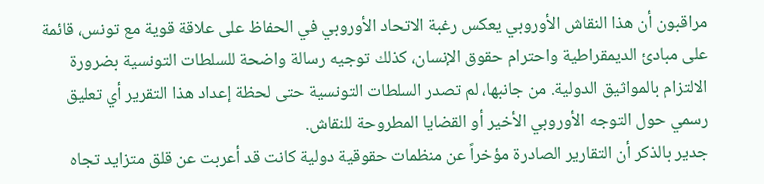مراقبون أن هذا النقاش الأوروبي يعكس رغبة الاتحاد الأوروبي في الحفاظ على علاقة قوية مع تونس، قائمة على مبادئ الديمقراطية واحترام حقوق الإنسان، كذلك توجيه رسالة واضحة للسلطات التونسية بضرورة الالتزام بالمواثيق الدولية. من جانبها، لم تصدر السلطات التونسية حتى لحظة إعداد هذا التقرير أي تعليق رسمي حول التوجه الأوروبي الأخير أو القضايا المطروحة للنقاش.
جدير بالذكر أن التقارير الصادرة مؤخراً عن منظمات حقوقية دولية كانت قد أعربت عن قلق متزايد تجاه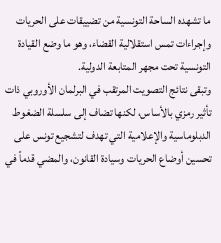ما تشهده الساحة التونسية من تضييقات على الحريات وإجراءات تمس استقلالية القضاء، وهو ما وضع القيادة التونسية تحت مجهر المتابعة الدولية.
وتبقى نتائج التصويت المرتقب في البرلمان الأوروبي ذات تأثير رمزي بالأساس، لكنها تضاف إلى سلسلة الضغوط الدبلوماسية والإعلامية التي تهدف لتشجيع تونس على تحسين أوضاع الحريات وسيادة القانون، والمضي قدماً في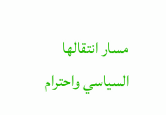مسار انتقالها السياسي واحترام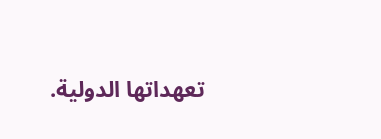تعهداتها الدولية.